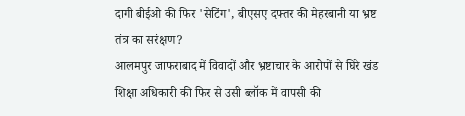दागी बीईओ की फिर 'सेटिंग', बीएसए दफ्तर की मेहरबानी या भ्रष्ट तंत्र का सरंक्षण?
आलमपुर जाफराबाद में विवादों और भ्रष्टाचार के आरोपों से घिरे खंड शिक्षा अधिकारी की फिर से उसी ब्लॉक में वापसी की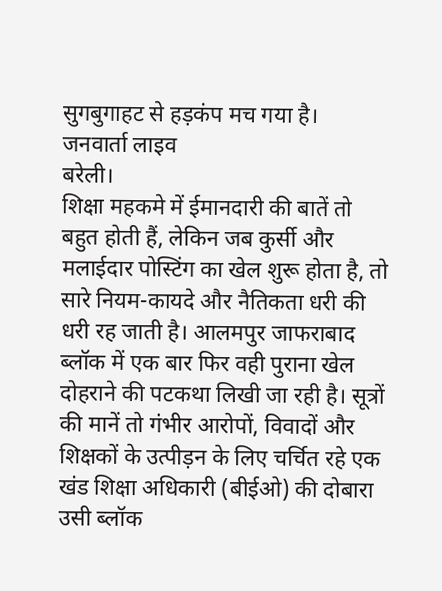सुगबुगाहट से हड़कंप मच गया है।
जनवार्ता लाइव
बरेली।
शिक्षा महकमे में ईमानदारी की बातें तो बहुत होती हैं, लेकिन जब कुर्सी और मलाईदार पोस्टिंग का खेल शुरू होता है, तो सारे नियम-कायदे और नैतिकता धरी की धरी रह जाती है। आलमपुर जाफराबाद ब्लॉक में एक बार फिर वही पुराना खेल दोहराने की पटकथा लिखी जा रही है। सूत्रों की मानें तो गंभीर आरोपों, विवादों और शिक्षकों के उत्पीड़न के लिए चर्चित रहे एक खंड शिक्षा अधिकारी (बीईओ) की दोबारा उसी ब्लॉक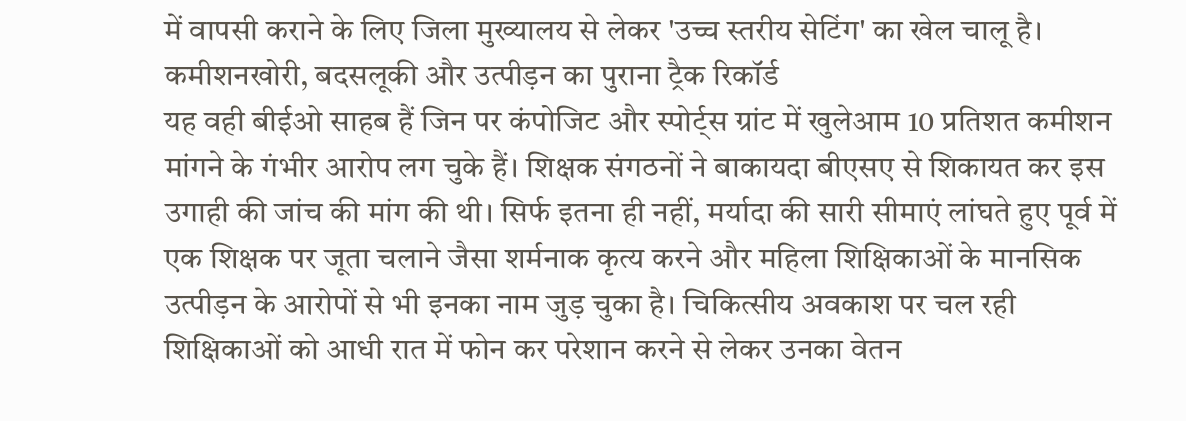में वापसी कराने के लिए जिला मुख्यालय से लेकर 'उच्च स्तरीय सेटिंग' का खेल चालू है।
कमीशनखोरी, बदसलूकी और उत्पीड़न का पुराना ट्रैक रिकॉर्ड
यह वही बीईओ साहब हैं जिन पर कंपोजिट और स्पोर्ट्स ग्रांट में खुलेआम 10 प्रतिशत कमीशन मांगने के गंभीर आरोप लग चुके हैं। शिक्षक संगठनों ने बाकायदा बीएसए से शिकायत कर इस उगाही की जांच की मांग की थी। सिर्फ इतना ही नहीं, मर्यादा की सारी सीमाएं लांघते हुए पूर्व में एक शिक्षक पर जूता चलाने जैसा शर्मनाक कृत्य करने और महिला शिक्षिकाओं के मानसिक उत्पीड़न के आरोपों से भी इनका नाम जुड़ चुका है। चिकित्सीय अवकाश पर चल रही शिक्षिकाओं को आधी रात में फोन कर परेशान करने से लेकर उनका वेतन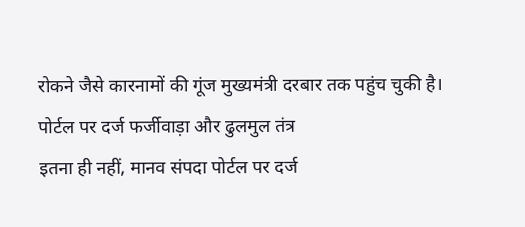रोकने जैसे कारनामों की गूंज मुख्यमंत्री दरबार तक पहुंच चुकी है।
पोर्टल पर दर्ज फर्जीवाड़ा और ढुलमुल तंत्र
इतना ही नहीं, मानव संपदा पोर्टल पर दर्ज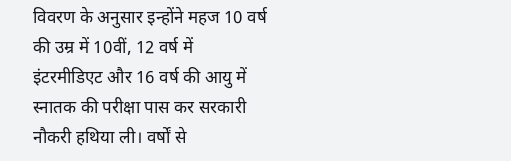विवरण के अनुसार इन्होंने महज 10 वर्ष की उम्र में 10वीं, 12 वर्ष में इंटरमीडिएट और 16 वर्ष की आयु में स्नातक की परीक्षा पास कर सरकारी नौकरी हथिया ली। वर्षों से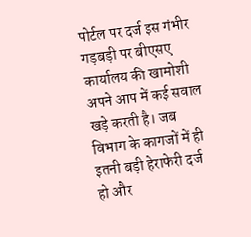पोर्टल पर दर्ज इस गंभीर गड़बड़ी पर बीएसए कार्यालय की खामोशी अपने आप में कई सवाल खड़े करती है। जब विभाग के कागजों में ही इतनी बड़ी हेराफेरी दर्ज हो और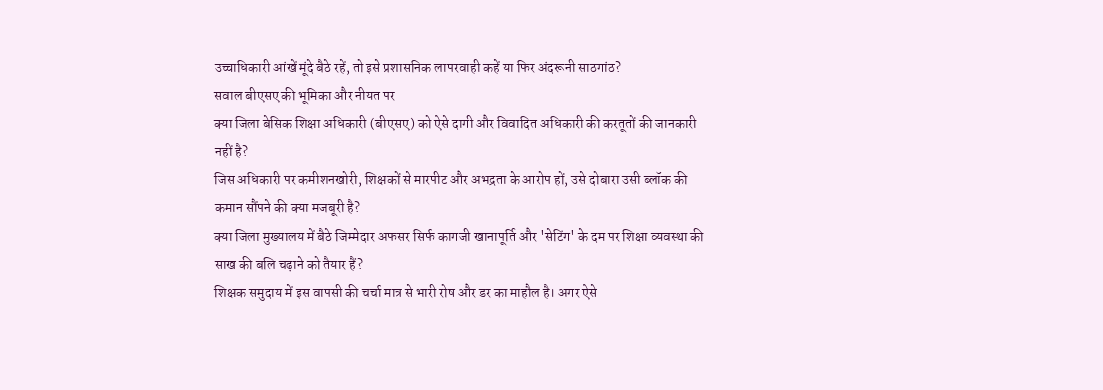उच्चाधिकारी आंखें मूंदे बैठे रहें, तो इसे प्रशासनिक लापरवाही कहें या फिर अंदरूनी साठगांठ?
सवाल बीएसए की भूमिका और नीयत पर
क्या जिला बेसिक शिक्षा अधिकारी (बीएसए) को ऐसे दागी और विवादित अधिकारी की करतूतों की जानकारी नहीं है?
जिस अधिकारी पर कमीशनखोरी, शिक्षकों से मारपीट और अभद्रता के आरोप हों, उसे दोबारा उसी ब्लॉक की कमान सौंपने की क्या मजबूरी है?
क्या जिला मुख्यालय में बैठे जिम्मेदार अफसर सिर्फ कागजी खानापूर्ति और 'सेटिंग' के दम पर शिक्षा व्यवस्था की साख की बलि चढ़ाने को तैयार हैं?
शिक्षक समुदाय में इस वापसी की चर्चा मात्र से भारी रोष और डर का माहौल है। अगर ऐसे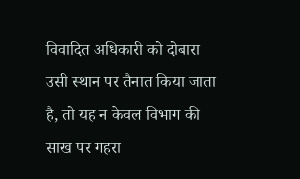विवादित अधिकारी को दोबारा उसी स्थान पर तैनात किया जाता है, तो यह न केवल विभाग की साख पर गहरा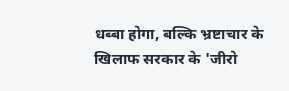धब्बा होगा, बल्कि भ्रष्टाचार के खिलाफ सरकार के 'जीरो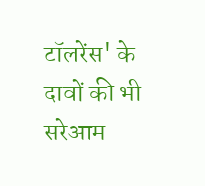टॉलरेंस' के दावों की भी सरेआम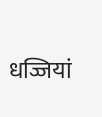धज्जियां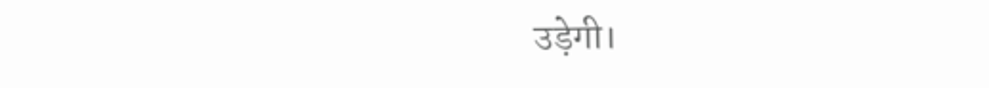उड़ेगी।